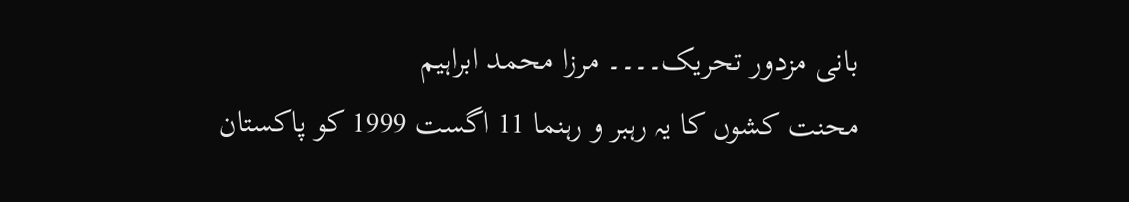بانی مزدور تحریک۔۔۔۔ مرزا محمد ابراہیم
محنت کشوں کا یہ رہبر و رہنما 11 اگست 1999 کو پاکستان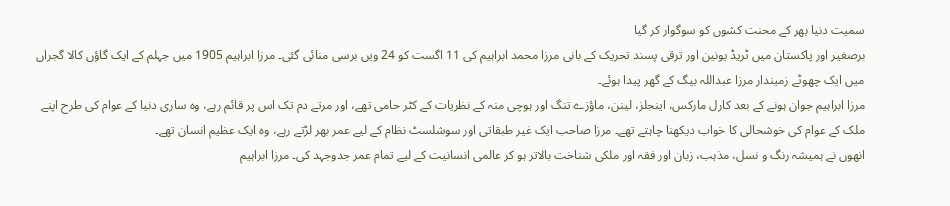سمیت دنیا بھر کے محنت کشوں کو سوگوار کر گیا
برصغیر اور پاکستان میں ٹریڈ یونین اور ترقی پسند تحریک کے بانی مرزا محمد ابراہیم کی 11 اگست کو 24 ویں برسی منائی گئی۔ مرزا ابراہیم 1905 میں جہلم کے ایک گاؤں کالا گجراں میں ایک چھوٹے زمیندار مرزا عبداللہ بیگ کے گھر پیدا ہوئے۔
مرزا ابراہیم جوان ہونے کے بعد کارل مارکس، اینجلز، لینن، ماؤزے تنگ اور ہوچی منہ کے نظریات کے کٹر حامی تھے، اور مرتے دم تک اس پر قائم رہے، وہ ساری دنیا کے عوام کی طرح اپنے ملک کے عوام کی خوشحالی کا خواب دیکھنا چاہتے تھے۔ مرزا صاحب ایک غیر طبقاتی اور سوشلسٹ نظام کے لیے عمر بھر لڑتے رہے، وہ ایک عظیم انسان تھے۔
انھوں نے ہمیشہ رنگ و نسل، مذہب، زبان اور فقہ اور ملکی شناخت بالاتر ہو کر عالمی انسانیت کے لیے تمام عمر جدوجہد کی۔ مرزا ابراہیم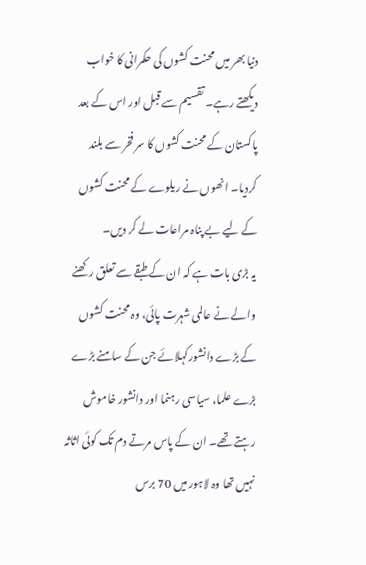دنیا بھر میں محنت کشوں کی حکمرانی کا خواب دیکھتے رہے۔ تقسیم سے قبل اور اس کے بعد پاکستان کے محنت کشوں کا سر فخر سے بلند کردیا۔ انھوں نے ریلوے کے محنت کشوں کے لیے بے پناہ مراعات لے کر دیں۔
یہ بڑی بات ہے کہ ان کے طبقے سے تعلق رکھنے والے نے عالمی شہرت پائی، وہ محنت کشوں کے بڑے دانشورکہلائے جن کے سامنے بڑے بڑے علما، سیاسی رہنما اور دانشور خاموش رہتے تھے۔ ان کے پاس مرتے دم تک کوئی اثاثہ نہیں تھا وہ لاہور میں 70 برس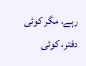رہے، مگر کوئی دفتر، کوئی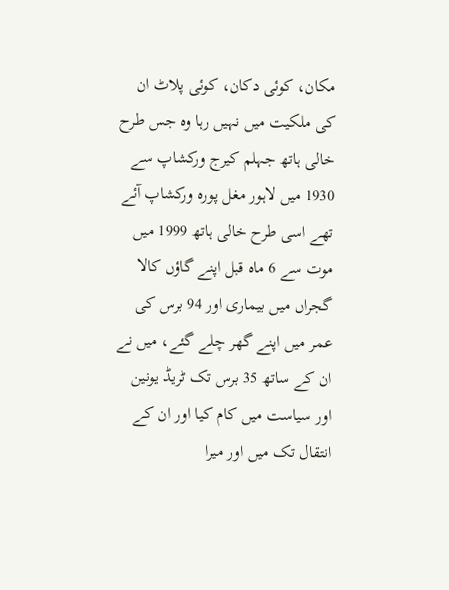مکان، کوئی دکان، کوئی پلاٹ ان کی ملکیت میں نہیں رہا وہ جس طرح خالی ہاتھ جہلم کیرج ورکشاپ سے 1930 میں لاہور مغل پورہ ورکشاپ آئے تھے اسی طرح خالی ہاتھ 1999 میں موت سے 6 ماہ قبل اپنے گاؤں کالا گجراں میں بیماری اور 94 برس کی عمر میں اپنے گھر چلے گئے، میں نے ان کے ساتھ 35 برس تک ٹریڈ یونین اور سیاست میں کام کیا اور ان کے انتقال تک میں اور میرا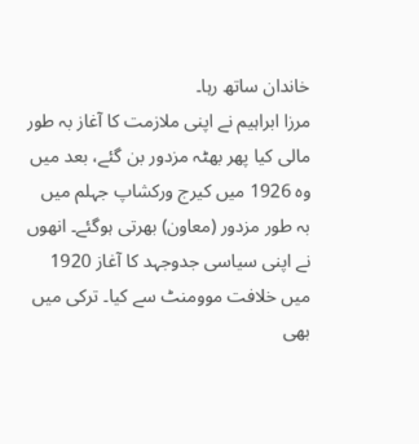خاندان ساتھ رہا۔
مرزا ابراہیم نے اپنی ملازمت کا آغاز بہ طور مالی کیا پھر بھٹہ مزدور بن گئے، بعد میں وہ 1926 میں کیرج ورکشاپ جہلم میں بہ طور مزدور (معاون) بھرتی ہوگئے۔ انھوں نے اپنی سیاسی جدوجہد کا آغاز 1920 میں خلافت موومنٹ سے کیا۔ ترکی میں بھی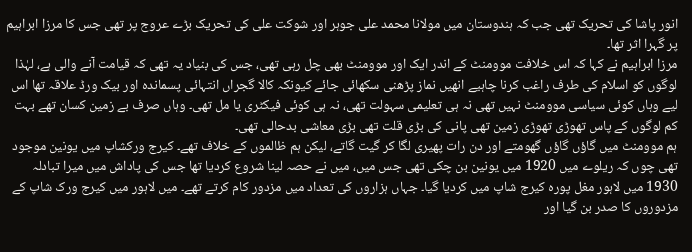انور پاشا کی تحریک تھی جب کہ ہندوستان میں مولانا محمد علی جوہر اور شوکت علی کی تحریک بڑے عروج پر تھی جس کا مرزا ابراہیم پر گہرا اثر تھا۔
مرزا ابراہیم نے کہا کہ اس خلافت موومنٹ کے اندر ایک اور موومنٹ بھی چل رہی تھی، جس کی بنیاد یہ تھی کہ قیامت آنے والی ہے، لہٰذا لوگوں کو اسلام کی طرف راغب کرنا چاہیے انھیں نماز پڑھنی سکھائی جائے کیونکہ کالا گجراں انتہائی پسماندہ اور بیک ورڈ علاقہ تھا اس لیے وہاں کوئی سیاسی موومنٹ نہیں تھی نہ ہی تعلیمی سہولت تھی، نہ ہی کوئی فیکٹری یا مل تھی۔ وہاں صرف بے زمین کسان تھے بہت کم لوگوں کے پاس تھوڑی تھوڑی زمین تھی پانی کی بڑی قلت تھی بڑی معاشی بدحالی تھی۔
ہم موومنٹ میں گاؤں گاؤں گھومتے اور دن رات پھیری لگا کر گیت گاتے، لیکن ہم ظالموں کے خلاف تھے۔ کیرج ورکشاپ میں یونین موجود تھی چوں کہ ریلوے میں 1920 میں یونین بن چکی تھی جس میں، میں نے حصہ لینا شروع کردیا تھا جس کی پاداش میں میرا تبادلہ 1930 میں لاہور مغل پورہ کیرج شاپ میں کردیا گیا۔ جہاں ہزاروں کی تعداد میں مزدور کام کرتے تھے۔ میں لاہور میں کیرج ورک شاپ کے مزدوروں کا صدر بن گیا اور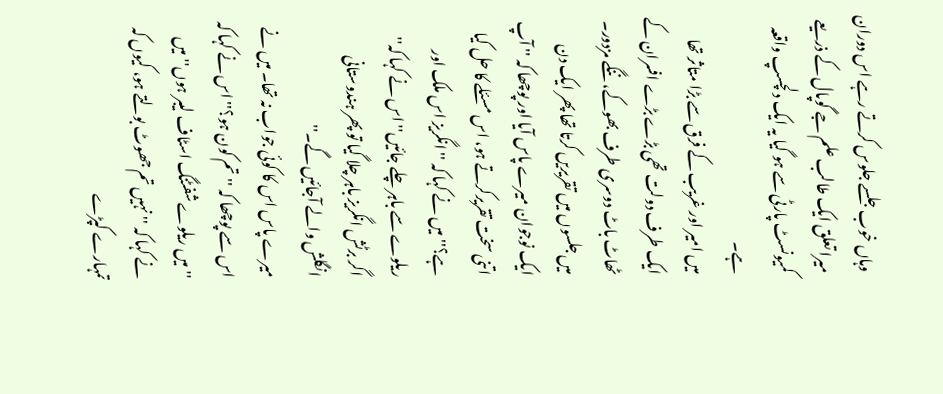وہاں خوب جلسے جلوس کرتے رہے اس دوران میرا تعلق ایک طالب علم جے گوپال کے ذریعے کمیونسٹ پارٹی سے ہو گیا یہ ایک دلچسپ واقعہ ہے۔
میں امیر اور غریب کے فرق سے بڑا متاثر تھا ایک طرف دولت تھی بڑے بڑے افسران کے ٹھاٹ باٹ دوسری طرف بھوکے، ننگے مزدور۔ میں جلسوں میں تقریریں کرتا تھا پھر ایک دن ایک نوجوان میرے پاس آیا اور پوچھا کہ '' آپ اتنی سخت تقریرکرتے ہو، اس مسئلے کا حل کیا ہے؟''میں نے کہا کہ '' انگریز اس ملک اور ریلوے سے باہر چلے جائیں'' اس نے کہا کہ'' اگر برٹش انگریز باہر چلا گیا تو پھر ہندوستانی انگلش والے آجائیں گے۔''
میرے پاس اس کا کوئی جواب نہ تھا۔ میں نے اس سے پوچھا کہ '' تم کون ہو؟'' اس نے کہا کہ '' میں ریلوے شفٹنگ اسٹاف لیبر ہوں'' میں نے کہا کہ '' نہیں تم جھوٹ بولتے ہو، کیوں کہ تمہارے کپڑے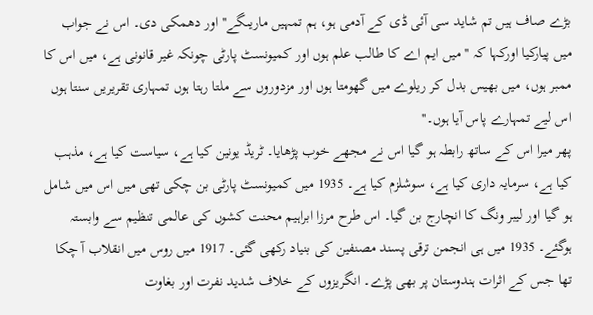بڑے صاف ہیں تم شاید سی آئی ڈی کے آدمی ہو، ہم تمہیں ماریںگے'' اور دھمکی دی۔ اس نے جواب میں پیارکیا اورکہا کہ '' میں ایم اے کا طالب علم ہوں اور کمیونسٹ پارٹی چونکہ غیر قانونی ہے، میں اس کا ممبر ہوں، میں بھیس بدل کر ریلوے میں گھومتا ہوں اور مزدوروں سے ملتا رہتا ہوں تمہاری تقریریں سنتا ہوں اس لیے تمہارے پاس آیا ہوں۔''
پھر میرا اس کے ساتھ رابطہ ہو گیا اس نے مجھے خوب پڑھایا۔ ٹریڈ یونین کیا ہے، سیاست کیا ہے، مذہب کیا ہے، سرمایہ داری کیا ہے، سوشلزم کیا ہے۔ 1935 میں کمیونسٹ پارٹی بن چکی تھی میں اس میں شامل ہو گیا اور لیبر ونگ کا انچارج بن گیا۔ اس طرح مرزا ابراہیم محنت کشوں کی عالمی تنظیم سے وابستہ ہوگئے۔ 1935 میں ہی انجمن ترقی پسند مصنفین کی بنیاد رکھی گئی۔ 1917 میں روس میں انقلاب آ چکا تھا جس کے اثرات ہندوستان پر بھی پڑے۔ انگریزوں کے خلاف شدید نفرت اور بغاوت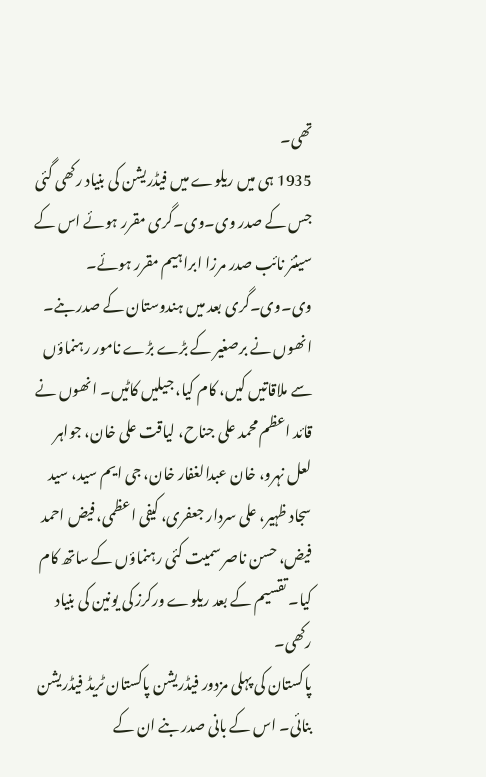تھی۔
1935 ہی میں ریلوے میں فیڈریشن کی بنیاد رکھی گئی جس کے صدر وی۔وی۔گری مقرر ہوئے اس کے سینئر نائب صدر مرزا ابراہیم مقرر ہوئے۔ وی۔وی۔گری بعد میں ہندوستان کے صدر بنے۔ انھوں نے برصغیر کے بڑے بڑے نامور رہنماؤں سے ملاقاتیں کیں، کام کیا، جیلیں کاٹیں۔ انھوں نے قائد اعظم محمد علی جناح، لیاقت علی خان، جواہر لعل نہرو، خان عبدالغفار خان، جی ایم سید، سید سجاد ظہیر، علی سردار جعفری، کیفی اعظمی، فیض احمد فیض، حسن ناصر سمیت کئی رہنماؤں کے ساتھ کام کیا۔ تقسیم کے بعد ریلوے ورکرز کی یونین کی بنیاد رکھی۔
پاکستان کی پہلی مزدور فیڈریشن پاکستان ٹریڈ فیڈریشن بنائی۔ اس کے بانی صدر بنے ان کے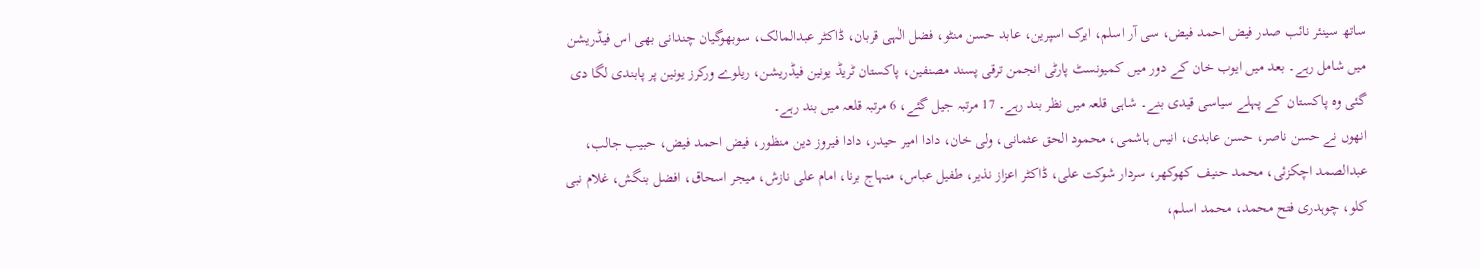ساتھ سینئر نائب صدر فیض احمد فیض، سی آر اسلم، ایرک اسپرین، عابد حسن منٹو، فضل الٰہی قربان، ڈاکٹر عبدالمالک، سوبھوگیان چندانی بھی اس فیڈریشن میں شامل رہے۔ بعد میں ایوب خان کے دور میں کمیونسٹ پارٹی انجمن ترقی پسند مصنفین، پاکستان ٹریڈ یونین فیڈریشن، ریلوے ورکرز یونین پر پابندی لگا دی گئی وہ پاکستان کے پہلے سیاسی قیدی بنے۔ شاہی قلعہ میں نظر بند رہے۔ 17 مرتبہ جیل گئے، 6 مرتبہ قلعہ میں بند رہے۔
انھوں نے حسن ناصر، حسن عابدی، انیس ہاشمی، محمود الحق عثمانی، ولی خان، دادا امیر حیدر، دادا فیروز دین منظور، فیض احمد فیض، حبیب جالب، عبدالصمد اچکزئی، محمد حنیف کھوکھر، سردار شوکت علی، ڈاکٹر اعزاز نذیر، طفیل عباس، منہاج برنا، امام علی نازش، میجر اسحاق، افضل بنگش، غلام نبی کلو، چوہدری فتح محمد، محمد اسلم،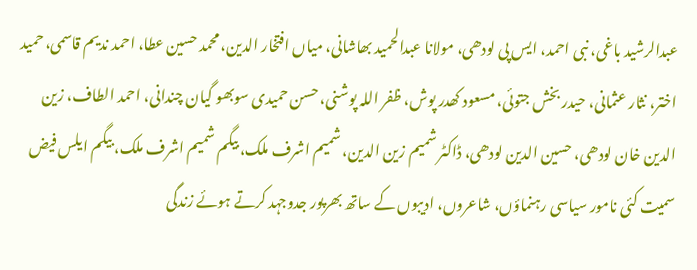عبدالرشید باغی، نبی احمد، ایس پی لودھی، مولانا عبدالحمید بھاشانی، میاں افتخار الدین، محمد حسین عطا، احمد ندیم قاسمی، حمید اختر، نثار عثمانی، حیدر بخش جتوئی، مسعود کھدر پوش، ظفر اللہ پوشنی، حسن حمیدی سوبھو گیان چندانی، احمد الطاف، زین الدین خان لودھی، حسین الدین لودھی، ڈاکٹر شمیم زین الدین، شمیم اشرف ملک، بیگم شمیم اشرف ملک، بیگم ایلس فیض سمیت کئی نامور سیاسی رہنماؤں، شاعروں، ادیبوں کے ساتھ بھرپور جدوجہد کرتے ہوئے زندگی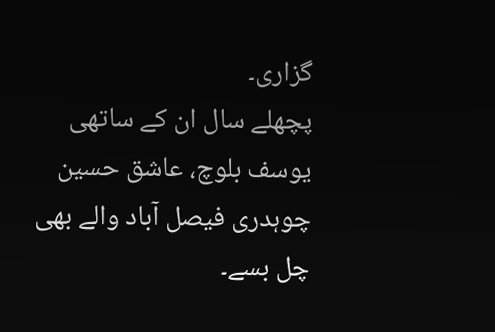گزاری۔
پچھلے سال ان کے ساتھی یوسف بلوچ، عاشق حسین چوہدری فیصل آباد والے بھی چل بسے۔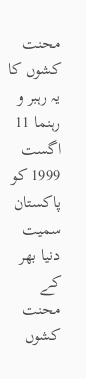محنت کشوں کا یہ رہبر و رہنما 11 اگست 1999 کو پاکستان سمیت دنیا بھر کے محنت کشوں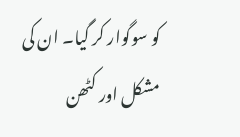کو سوگوار کر گیا۔ ان کی مشکل اور کٹھن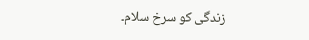زندگی کو سرخ سلام۔